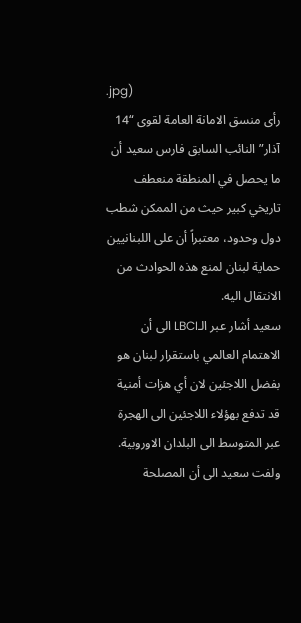.jpg)
رأى منسق الامانة العامة لقوى “14 آذار” النائب السابق فارس سعيد أن ما يحصل في المنطقة منعطف تاريخي كبير حيث من الممكن شطب دول وحدود، معتبراً أن على اللبنانيين حماية لبنان لمنع هذه الحوادث من الانتقال اليه.
سعيد أشار عبر الـLBCI الى أن الاهتمام العالمي باستقرار لبنان هو بفضل اللاجئين لان أي هزات أمنية قد تدفع بهؤلاء اللاجئين الى الهجرة عبر المتوسط الى البلدان الاوروبية.
ولفت سعيد الى أن المصلحة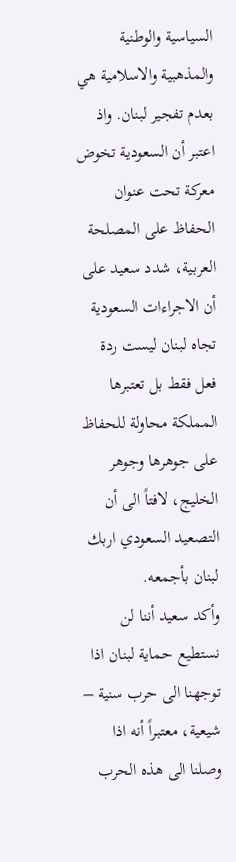السياسية والوطنية والمذهبية والاسلامية هي بعدم تفجير لبنان. واذ اعتبر أن السعودية تخوض معركة تحت عنوان الحفاظ على المصلحة العربية، شدد سعيد على أن الاجراءات السعودية تجاه لبنان ليست ردة فعل فقط بل تعتبرها المملكة محاولة للحفاظ على جوهرها وجوهر الخليج، لافتاً الى أن التصعيد السعودي اربك لبنان بأجمعه.
وأكد سعيد أننا لن نستطيع حماية لبنان اذا توجهنا الى حرب سنية – شيعية، معتبراً أنه اذا وصلنا الى هذه الحرب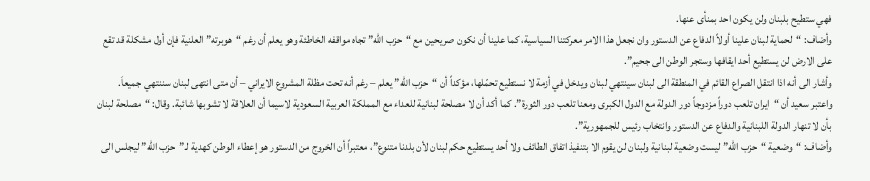فهي ستطيح بلبنان ولن يكون احد بمنأى عنها.
وأضاف: “لحماية لبنان علينا أولاً الدفاع عن الدستور وان نجعل هذا الامر معركتنا السياسية، كما علينا أن نكون صريحين مع “حزب الله” تجاه مواقفه الخاطئة وهو يعلم أن رغم “هوبرته” العلنية فإن أول مشكلة قد تقع على الارض لن يستطيع أحد ايقافها وستجر الوطن الى جحيم”.
وأشار الى أنه اذا انتقل الصراع القائم في المنطقة الى لبنان سينتهي لبنان ويدخل في أزمة لا نستطيع تحمّلها، مؤكداً أن “حزب الله” يعلم – رغم أنه تحت مظلة المشروع الايراني – أن متى انتهى لبنان سننتهي جميعاَ.
واعتبر سعيد أن “ايران تلعب دوراً مزدوجاً دور الدولة مع الدول الكبرى ومعنا تلعب دور الثورة”. كما أكد أن لا مصلحة لبنانية للعداء مع المملكة العربية السعودية لاسيما أن العلاقة لا تشوبها شائبة. وقال: “مصلحة لبنان بأن لا تنهار الدولة اللبنانية والدفاع عن الدستور وانتخاب رئيس للجمهورية”.
وأضاف: “وضعية “حزب الله” ليست وضعية لبنانية ولبنان لن يقوم الا بتنفيذ اتفاق الطائف ولا أحد يستطيع حكم لبنان لأن بلدنا متنوع”، معتبراً أن الخروج من الدستور هو إعطاء الوطن كهدية لـ”حزب الله” ليجلس الى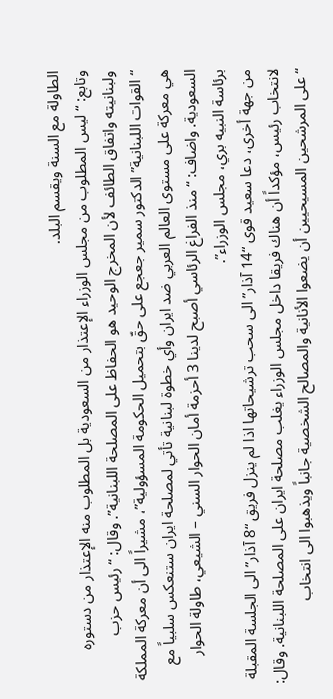الطاولة مع السنة ويقسم البلد.
وتابع: “ليس المطلوب من مجلس الوزراء الإعتذار من السعودية بل المطلوب منه الإعتذار من دستوره ولبنانيته واتفاق الطائف لأن المخرج الوحيد هو الحفاظ على المصلحة اللبنانية”. وقال: “رئيس حزب “القوات اللبنانية” الدكتور سمير جعجع على حقّ بتحميل الحكومة المسؤولية”، مشيراً الى أن معركة المملكة هي معركة على مستوى العالم العربي ضد ايران وأي خطوة لبنانية تأتي لمصلحة ايران ستنعكس سلبياً مع السعودية. واضاف: “منذ الفراغ الرئاسي أصبح لدينا 3 أحزمة أمان الحوار السني – الشيعي، طاولة الحوار برئاسة النبيه بري، مجلس الوزراء”.
من جهة أخرى، دعا سعيد قوى “14 آذار” الى سحب ترشيحاتها اذا لم ينزل فريق “8 آذار” الى الجلسة المقبلة لانتخاب رئيس، مؤكداً أن هناك فريقا داخل مجلس الوزراء يغلب مصلحة ايران على المصلحة اللبنانية. وقال: “على المرشحين المسيحيين أن يضعوا الأنانية والمصالح الشخصية جانباً ويذهبوا الى انتخاب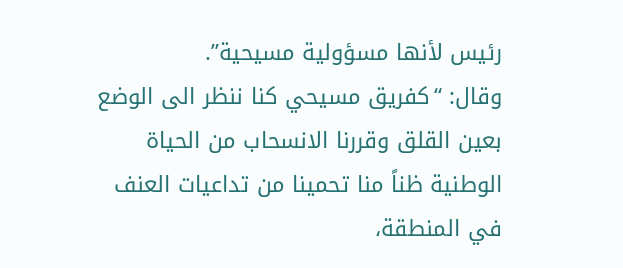رئيس لأنها مسؤولية مسيحية”.
وقال: “كفريق مسيحي كنا ننظر الى الوضع بعين القلق وقررنا الانسحاب من الحياة الوطنية ظناً منا تحمينا من تداعيات العنف في المنطقة،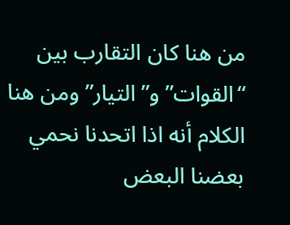من هنا كان التقارب بين “القوات” و”التيار” ومن هنا الكلام أنه اذا اتحدنا نحمي بعضنا البعض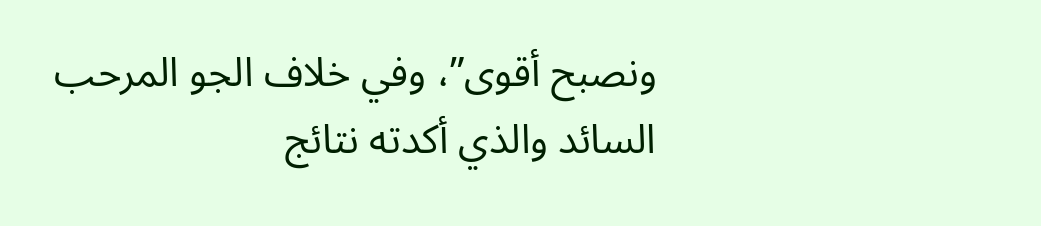ونصبح أقوى”، وفي خلاف الجو المرحب السائد والذي أكدته نتائج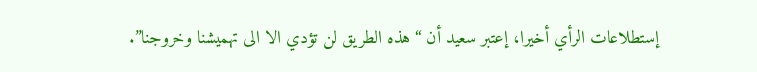إستطلاعات الرأي أخيرا، إعتبر سعيد أن “هذه الطريق لن تؤدي الا الى تهميشنا وخروجنا”.